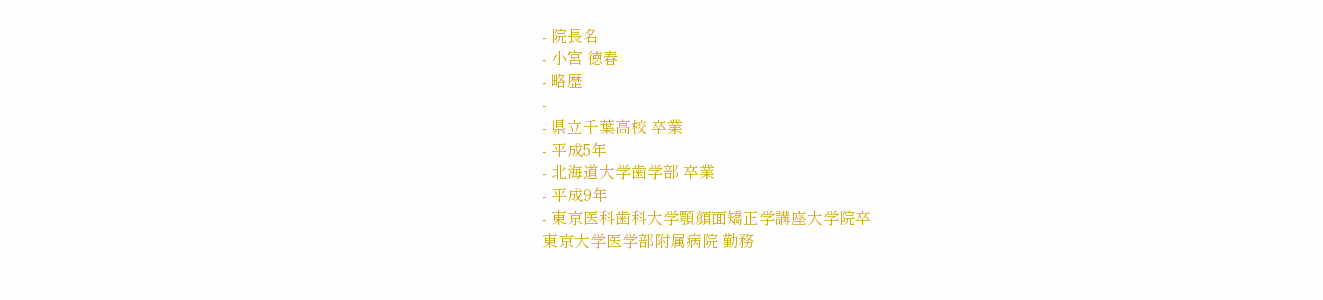- 院長名
- 小宮 徳春
- 略歴
-
- 県立千葉高校 卒業
- 平成5年
- 北海道大学歯学部 卒業
- 平成9年
- 東京医科歯科大学顎顔面矯正学講座大学院卒
東京大学医学部附属病院 勤務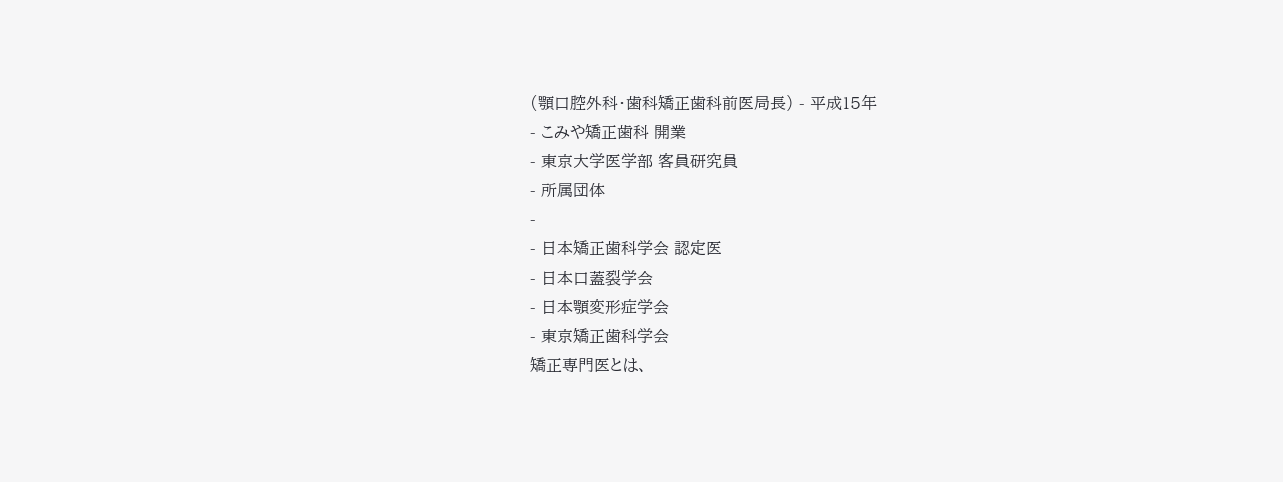(顎口腔外科・歯科矯正歯科前医局長) - 平成15年
- こみや矯正歯科 開業
- 東京大学医学部 客員研究員
- 所属団体
-
- 日本矯正歯科学会 認定医
- 日本口蓋裂学会
- 日本顎変形症学会
- 東京矯正歯科学会
矯正専門医とは、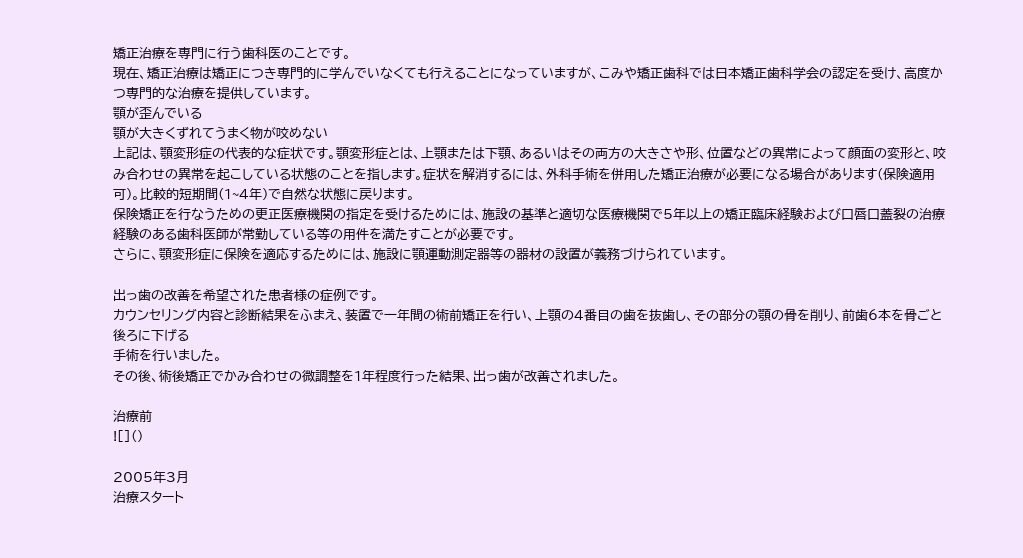矯正治療を専門に行う歯科医のことです。
現在、矯正治療は矯正につき専門的に学んでいなくても行えることになっていますが、こみや矯正歯科では日本矯正歯科学会の認定を受け、高度かつ専門的な治療を提供しています。
顎が歪んでいる
顎が大きくずれてうまく物が咬めない
上記は、顎変形症の代表的な症状です。顎変形症とは、上顎または下顎、あるいはその両方の大きさや形、位置などの異常によって顔面の変形と、咬み合わせの異常を起こしている状態のことを指します。症状を解消するには、外科手術を併用した矯正治療が必要になる場合があります(保険適用可)。比較的短期間(1~4年)で自然な状態に戻ります。
保険矯正を行なうための更正医療機関の指定を受けるためには、施設の基準と適切な医療機関で5年以上の矯正臨床経験および口唇口蓋裂の治療経験のある歯科医師が常勤している等の用件を満たすことが必要です。
さらに、顎変形症に保険を適応するためには、施設に顎運動測定器等の器材の設置が義務づけられています。

出っ歯の改善を希望された患者様の症例です。
カウンセリング内容と診断結果をふまえ、装置で一年間の術前矯正を行い、上顎の4番目の歯を抜歯し、その部分の顎の骨を削り、前歯6本を骨ごと後ろに下げる
手術を行いました。
その後、術後矯正でかみ合わせの微調整を1年程度行った結果、出っ歯が改善されました。

治療前
![]()

2005年3月
治療スタート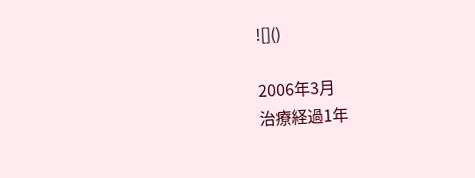![]()

2006年3月
治療経過1年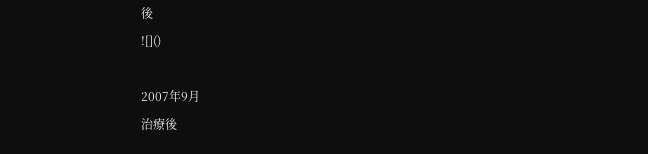後
![]()

2007年9月
治療後